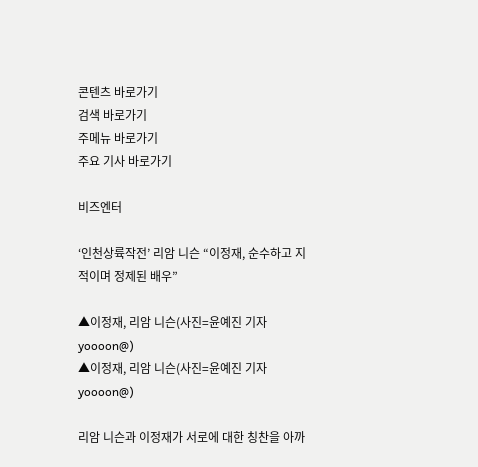콘텐츠 바로가기
검색 바로가기
주메뉴 바로가기
주요 기사 바로가기

비즈엔터

‘인천상륙작전’ 리암 니슨 “이정재, 순수하고 지적이며 정제된 배우”

▲이정재, 리암 니슨(사진=윤예진 기자 yoooon@)
▲이정재, 리암 니슨(사진=윤예진 기자 yoooon@)

리암 니슨과 이정재가 서로에 대한 칭찬을 아까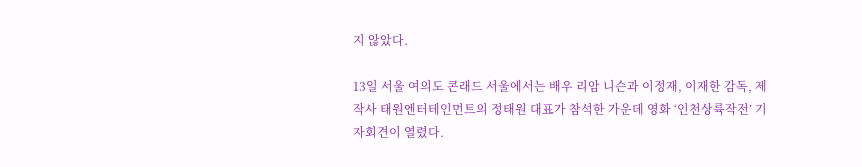지 않았다.

13일 서울 여의도 콘래드 서울에서는 배우 리암 니슨과 이정재, 이재한 감독, 제작사 태원엔터테인먼트의 정태원 대표가 참석한 가운데 영화 ‘인천상륙작전’ 기자회견이 열렸다.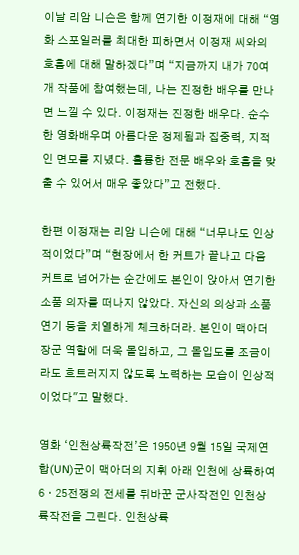이날 리암 니슨은 함께 연기한 이정재에 대해 “영화 스포일러를 최대한 피하면서 이정재 씨와의 호흡에 대해 말하겠다”며 “지금까지 내가 70여 개 작품에 참여했는데, 나는 진정한 배우를 만나면 느낄 수 있다. 이정재는 진정한 배우다. 순수한 영화배우며 아름다운 정제됨과 집중력, 지적인 면모를 지녔다. 훌륭한 전문 배우와 호흡을 맞출 수 있어서 매우 좋았다”고 전했다.

한편 이정재는 리암 니슨에 대해 “너무나도 인상적이었다”며 “현장에서 한 커트가 끝나고 다음 커트로 넘어가는 순간에도 본인이 앉아서 연기한 소품 의자를 떠나지 않았다. 자신의 의상과 소품 연기 등을 치열하게 체크하더라. 본인이 맥아더 장군 역할에 더욱 몰입하고, 그 몰입도를 조금이라도 흐트러지지 않도록 노력하는 모습이 인상적이었다"고 말했다.

영화 ‘인천상륙작전’은 1950년 9월 15일 국제연합(UN)군이 맥아더의 지휘 아래 인천에 상륙하여 6ㆍ25전쟁의 전세를 뒤바꾼 군사작전인 인천상륙작전을 그린다. 인천상륙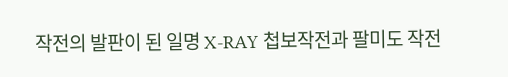작전의 발판이 된 일명 X-RAY 첩보작전과 팔미도 작전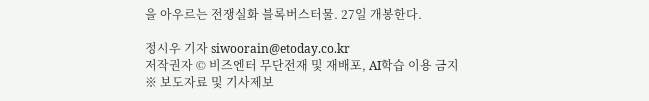을 아우르는 전쟁실화 블록버스터물. 27일 개봉한다.

정시우 기자 siwoorain@etoday.co.kr
저작권자 © 비즈엔터 무단전재 및 재배포, AI학습 이용 금지
※ 보도자료 및 기사제보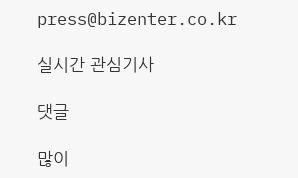press@bizenter.co.kr

실시간 관심기사

댓글

많이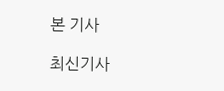본 기사

최신기사